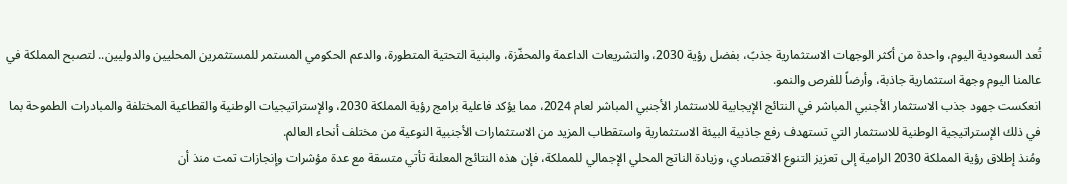تُعد السعودية اليوم، واحدة من أكثر الوجهات الاستثمارية جذبً، بفضل رؤية 2030، والتشريعات الداعمة والمحفّزة، والبنية التحتية المتطورة، والدعم الحكومي المستمر للمستثمرين المحليين والدوليين.. لتصبح المملكة في عالمنا اليوم وجهة استثمارية جاذبة، وأرضاً للفرص والنمو.
انعكست جهود جذب الاستثمار الأجنبي المباشر في النتائج الإيجابية للاستثمار الأجنبي المباشر لعام 2024، مما يؤكد فاعلية برامج رؤية المملكة 2030، والإستراتيجيات الوطنية والقطاعية المختلفة والمبادرات الطموحة بما في ذلك الإستراتيجية الوطنية للاستثمار التي تستهدف رفع جاذبية البيئة الاستثمارية واستقطاب المزيد من الاستثمارات الأجنبية النوعية من مختلف أنحاء العالم.
ومُنذ إطلاق رؤية المملكة 2030 الرامية إلى تعزيز التنوع الاقتصادي، وزيادة الناتج المحلي الإجمالي للمملكة، فإن هذه النتائج المعلنة تأتي متسقة مع عدة مؤشرات وإنجازات تمت منذ أن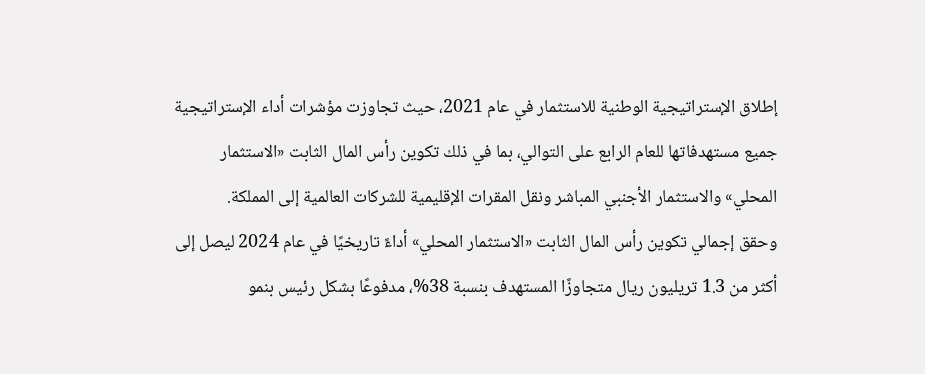إطلاق الإستراتيجية الوطنية للاستثمار في عام 2021، حيث تجاوزت مؤشرات أداء الإستراتيجية جميع مستهدفاتها للعام الرابع على التوالي، بما في ذلك تكوين رأس المال الثابت «الاستثمار المحلي» والاستثمار الأجنبي المباشر ونقل المقرات الإقليمية للشركات العالمية إلى المملكة.
وحقق إجمالي تكوين رأس المال الثابت «الاستثمار المحلي» أداءً تاريخيًا في عام 2024 ليصل إلى أكثر من 1.3 تريليون ريال متجاوزًا المستهدف بنسبة 38%، مدفوعًا بشكل رئيس بنمو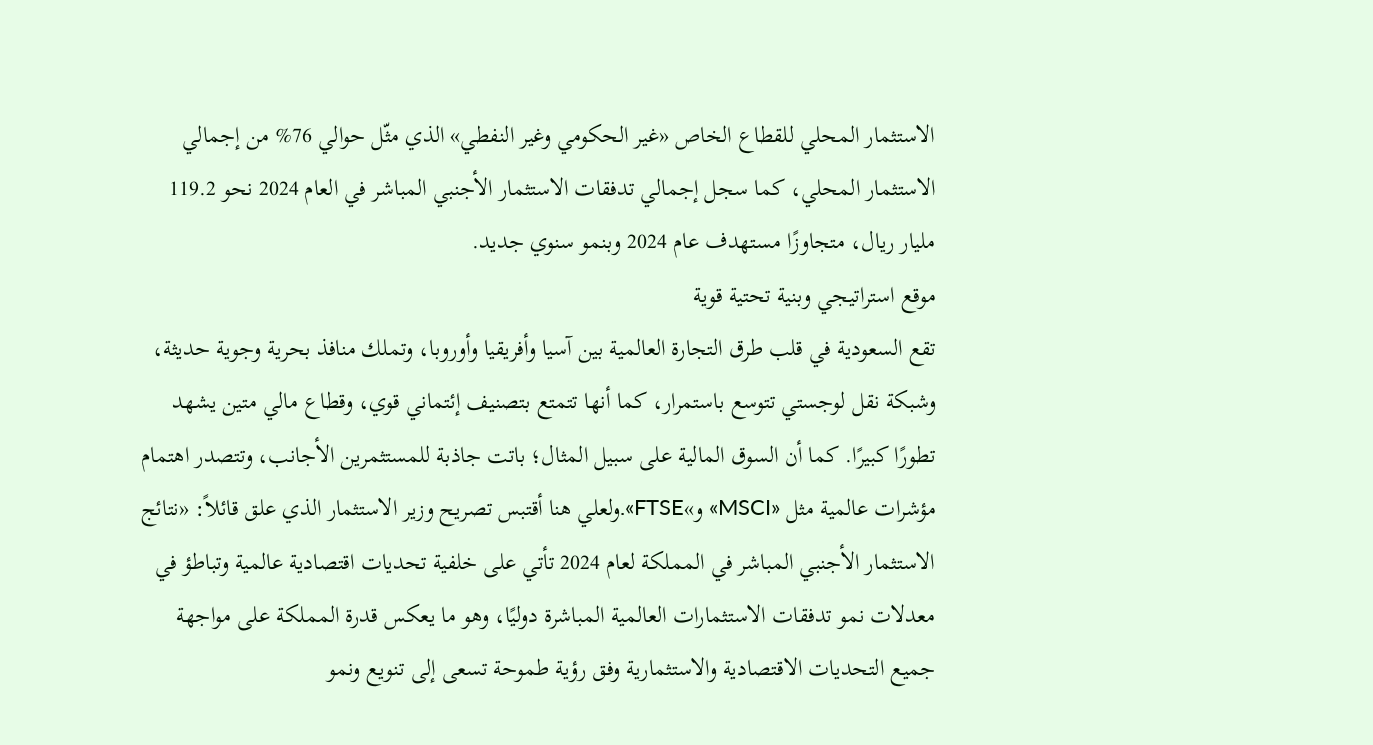الاستثمار المحلي للقطاع الخاص «غير الحكومي وغير النفطي» الذي مثّل حوالي 76% من إجمالي الاستثمار المحلي، كما سجل إجمالي تدفقات الاستثمار الأجنبي المباشر في العام 2024 نحو 119.2 مليار ريال، متجاوزًا مستهدف عام 2024 وبنمو سنوي جديد.
موقع استراتيجي وبنية تحتية قوية
تقع السعودية في قلب طرق التجارة العالمية بين آسيا وأفريقيا وأوروبا، وتملك منافذ بحرية وجوية حديثة، وشبكة نقل لوجستي تتوسع باستمرار، كما أنها تتمتع بتصنيف إئتماني قوي، وقطاع مالي متين يشهد تطورًا كبيرًا. كما أن السوق المالية على سبيل المثال؛ باتت جاذبة للمستثمرين الأجانب، وتتصدر اهتمام مؤشرات عالمية مثل «MSCI» و»FTSE».ولعلي هنا أقتبس تصريح وزير الاستثمار الذي علق قائلاً: «نتائج الاستثمار الأجنبي المباشر في المملكة لعام 2024 تأتي على خلفية تحديات اقتصادية عالمية وتباطؤ في معدلات نمو تدفقات الاستثمارات العالمية المباشرة دوليًا، وهو ما يعكس قدرة المملكة على مواجهة جميع التحديات الاقتصادية والاستثمارية وفق رؤية طموحة تسعى إلى تنويع ونمو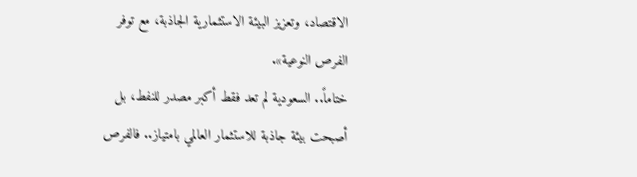الاقتصاد، وتعزيز البيئة الاستثمارية الجاذبة، مع توفر الفرص النوعية».
ختاماً.. السعودية لم تعد فقط أكبر مصدر للنفط، بل أصبحت بيئة جاذبة للاستثمار العالمي بامتياز.. فالفرص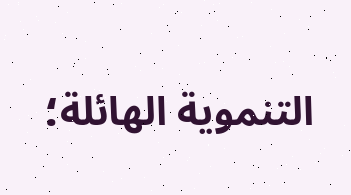التنموية الهائلة؛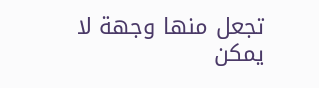تجعل منها وجهة لا يمكن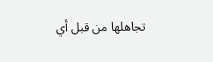تجاهلها من قبل أي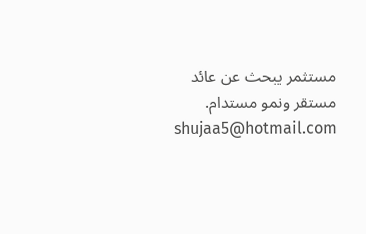مستثمر يبحث عن عائد مستقر ونمو مستدام.
shujaa5@hotmail.com